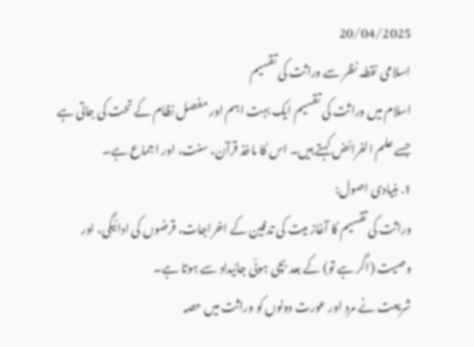20/04/2025
اسلامی نقطہ نظر سے وراثت کی تقسیم
اسلام میں وراثت کی تقسیم ایک بہت اہم اور مفصل نظام کے تحت کی جاتی ہے جسے علم الفرائض کہتے ہیں۔ اس کا ماخذ قرآن، سنت، اور اجماع ہے۔
1. بنیادی اصول:
وراثت کی تقسیم کا آغاز میت کی تدفین کے اخراجات، قرضوں کی ادائیگی، اور وصیت (اگر ہے تو) کے بعد بچی ہوئی جائیداد سے ہوتا ہے۔
شریعت نے مرد اور عورت دونوں کو وراثت میں حصہ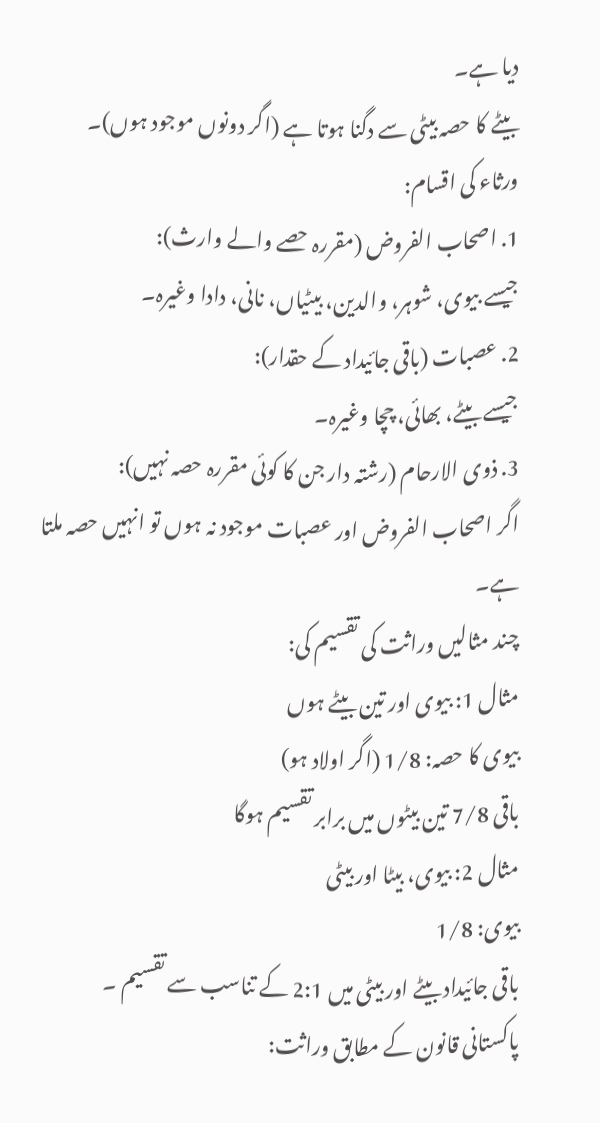دیا ہے۔
بیٹے کا حصہ بیٹی سے دگنا ہوتا ہے (اگر دونوں موجود ہوں)۔
ورثاء کی اقسام:
1. اصحاب الفروض (مقررہ حصے والے وارث):
جیسے بیوی، شوہر، والدین، بیٹیاں، نانی، دادا وغیرہ۔
2. عصبات (باقی جائیداد کے حقدار):
جیسے بیٹے، بھائی، چچا وغیرہ۔
3. ذوی الارحام (رشتہ دار جن کا کوئی مقررہ حصہ نہیں):
اگر اصحاب الفروض اور عصبات موجود نہ ہوں تو انہیں حصہ ملتا ہے۔
چند مثالیں وراثت کی تقسیم کی:
مثال 1: بیوی اور تین بیٹے ہوں
بیوی کا حصہ: 1/8 (اگر اولاد ہو)
باقی 7/8 تین بیٹوں میں برابر تقسیم ہوگا
مثال 2: بیوی، بیٹا اور بیٹی
بیوی: 1/8
باقی جائیداد بیٹے اور بیٹی میں 2:1 کے تناسب سے تقسیم ۔
پاکستانی قانون کے مطابق وراثت: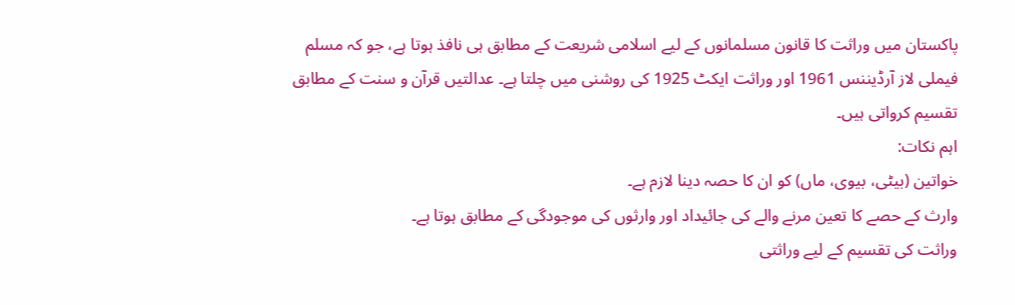پاکستان میں وراثت کا قانون مسلمانوں کے لیے اسلامی شریعت کے مطابق ہی نافذ ہوتا ہے، جو کہ مسلم فیملی لاز آرڈیننس 1961 اور وراثت ایکٹ 1925 کی روشنی میں چلتا ہے۔ عدالتیں قرآن و سنت کے مطابق تقسیم کرواتی ہیں۔
اہم نکات:
خواتین (بیٹی، بیوی، ماں) کو ان کا حصہ دینا لازم ہے۔
وارث کے حصے کا تعین مرنے والے کی جائیداد اور وارثوں کی موجودگی کے مطابق ہوتا ہے۔
وراثت کی تقسیم کے لیے وراثتی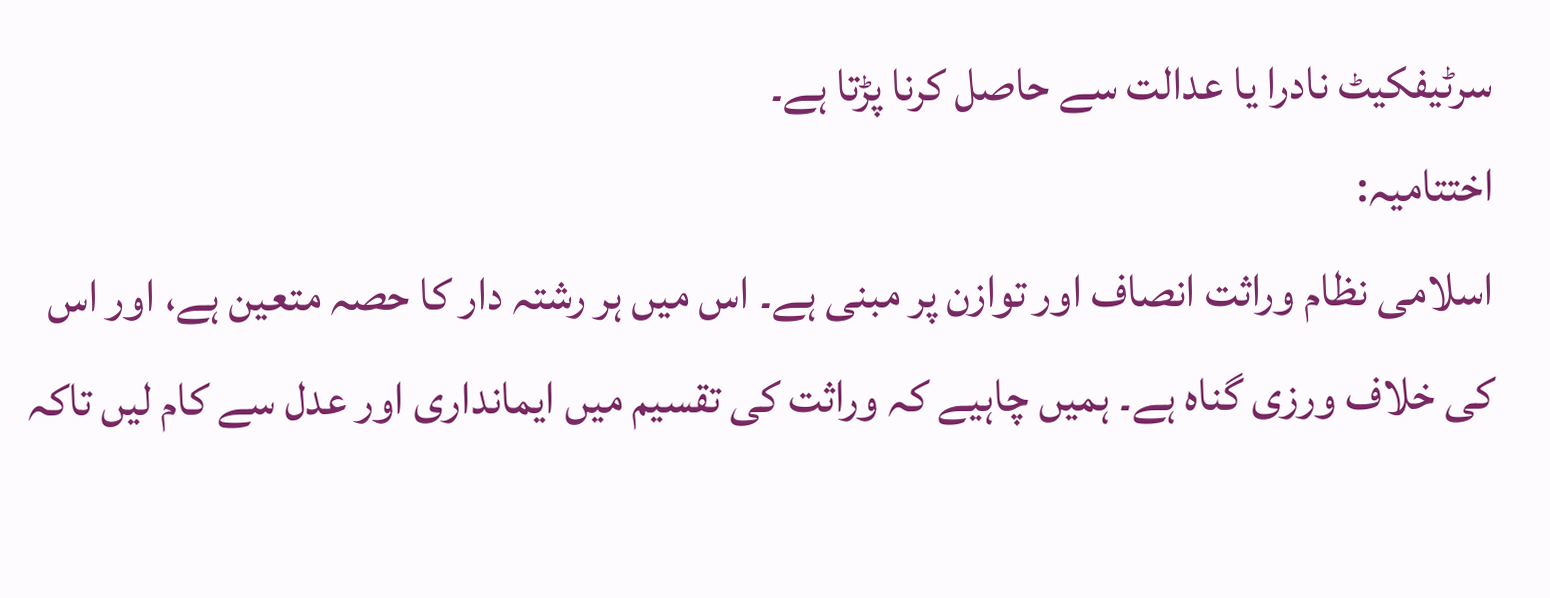سرٹیفکیٹ نادرا یا عدالت سے حاصل کرنا پڑتا ہے۔
اختتامیہ:
اسلامی نظام وراثت انصاف اور توازن پر مبنی ہے۔ اس میں ہر رشتہ دار کا حصہ متعین ہے، اور اس کی خلاف ورزی گناہ ہے۔ ہمیں چاہیے کہ وراثت کی تقسیم میں ایمانداری اور عدل سے کام لیں تاکہ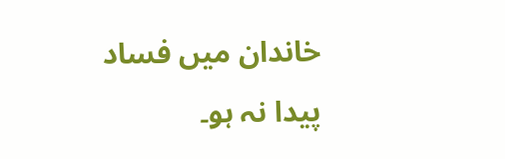خاندان میں فساد پیدا نہ ہو۔